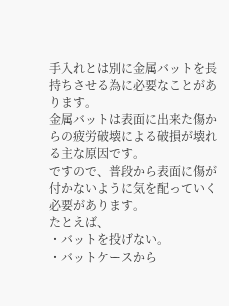手入れとは別に金属バットを長持ちさせる為に必要なことがあります。
金属バットは表面に出来た傷からの疲労破壊による破損が壊れる主な原因です。
ですので、普段から表面に傷が付かないように気を配っていく必要があります。
たとえば、
・バットを投げない。
・バットケースから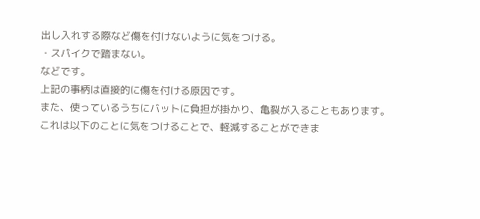出し入れする際など傷を付けないように気をつける。
・スパイクで踏まない。
などです。
上記の事柄は直接的に傷を付ける原因です。
また、使っているうちにバットに負担が掛かり、亀裂が入ることもあります。
これは以下のことに気をつけることで、軽減することができま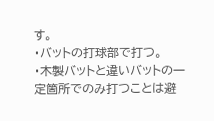す。
・バットの打球部で打つ。
・木製バットと違いバットの一定箇所でのみ打つことは避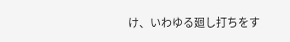け、いわゆる廻し打ちをす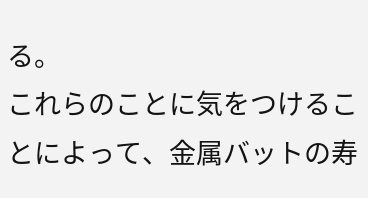る。
これらのことに気をつけることによって、金属バットの寿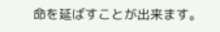命を延ばすことが出来ます。